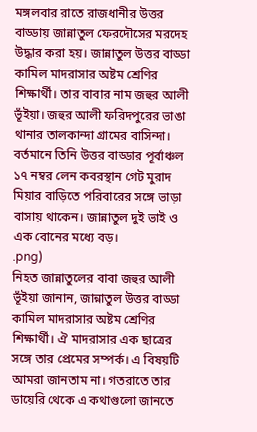মঙ্গলবার রাতে রাজধানীর উত্তর বাড্ডায় জান্নাতুল ফেরদৌসের মরদেহ উদ্ধার করা হয়। জান্নাতুল উত্তর বাড্ডা কামিল মাদরাসার অষ্টম শ্রেণির শিক্ষার্থী। তার বাবার নাম জহুর আলী ভূঁইয়া। জহুর আলী ফরিদপুরের ভাঙা থানার তালকান্দা গ্রামের বাসিন্দা।
বর্তমানে তিনি উত্তর বাড্ডার পূর্বাঞ্চল ১৭ নম্বর লেন কবরস্থান গেট মুরাদ মিয়ার বাড়িতে পরিবারের সঙ্গে ভাড়া বাসায় থাকেন। জান্নাতুল দুই ভাই ও এক বোনের মধ্যে বড়।
.png)
নিহত জান্নাতুলের বাবা জহুর আলী ভূঁইয়া জানান, জান্নাতুল উত্তর বাড্ডা কামিল মাদরাসার অষ্টম শ্রেণির শিক্ষার্থী। ঐ মাদরাসার এক ছাত্রের সঙ্গে তার প্রেমের সম্পর্ক। এ বিষয়টি আমরা জানতাম না। গতরাতে তার ডায়েরি থেকে এ কথাগুলো জানতে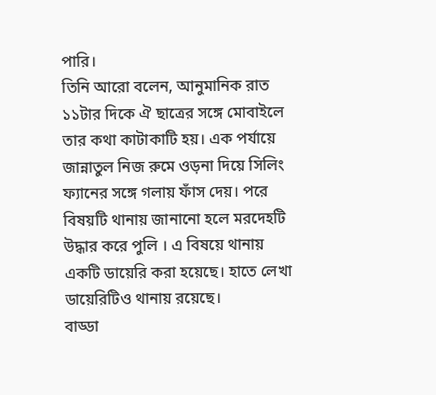পারি।
তিনি আরো বলেন, আনুমানিক রাত ১১টার দিকে ঐ ছাত্রের সঙ্গে মোবাইলে তার কথা কাটাকাটি হয়। এক পর্যায়ে জান্নাতুল নিজ রুমে ওড়না দিয়ে সিলিং ফ্যানের সঙ্গে গলায় ফাঁস দেয়। পরে বিষয়টি থানায় জানানো হলে মরদেহটি উদ্ধার করে পুলি । এ বিষয়ে থানায় একটি ডায়েরি করা হয়েছে। হাতে লেখা ডায়েরিটিও থানায় রয়েছে।
বাড্ডা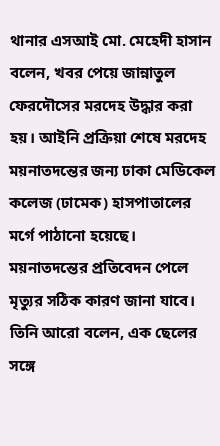থানার এসআই মো. মেহেদী হাসান বলেন, খবর পেয়ে জান্নাতুল ফেরদৌসের মরদেহ উদ্ধার করা হয়। আইনি প্রক্রিয়া শেষে মরদেহ ময়নাতদন্তের জন্য ঢাকা মেডিকেল কলেজ (ঢামেক) হাসপাতালের মর্গে পাঠানো হয়েছে। ময়নাতদন্তের প্রতিবেদন পেলে মৃত্যুর সঠিক কারণ জানা যাবে।
তিনি আরো বলেন, এক ছেলের সঙ্গে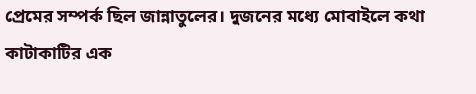প্রেমের সম্পর্ক ছিল জান্নাতুলের। দুজনের মধ্যে মোবাইলে কথা কাটাকাটির এক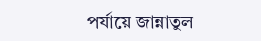পর্যায়ে জান্নাতুল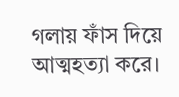গলায় ফাঁস দিয়ে আত্মহত্যা করে।